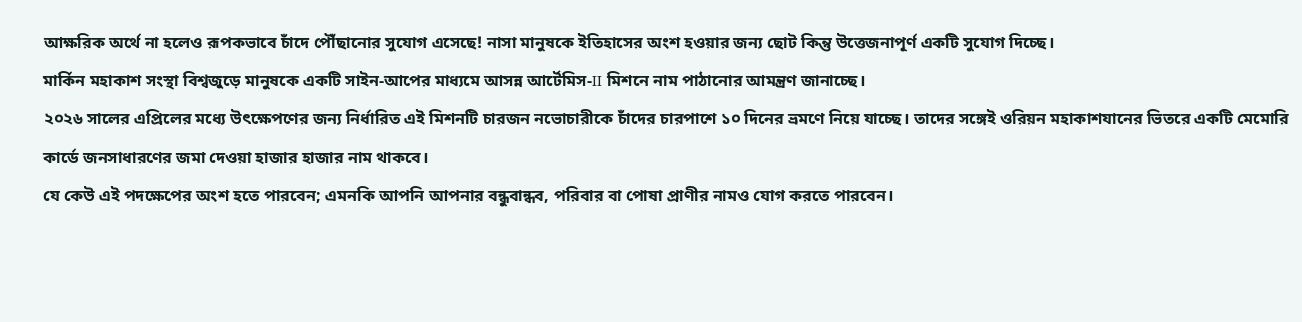আক্ষরিক অর্থে না হলেও রূপকভাবে চাঁদে পৌঁছানোর সুযোগ এসেছে! নাসা মানুষকে ইতিহাসের অংশ হওয়ার জন্য ছোট কিন্তু উত্তেজনাপূর্ণ একটি সুযোগ দিচ্ছে।
মার্কিন মহাকাশ সংস্থা বিশ্বজুড়ে মানুষকে একটি সাইন-আপের মাধ্যমে আসন্ন আর্টেমিস-II মিশনে নাম পাঠানোর আমন্ত্রণ জানাচ্ছে।
২০২৬ সালের এপ্রিলের মধ্যে উৎক্ষেপণের জন্য নির্ধারিত এই মিশনটি চারজন নভোচারীকে চাঁদের চারপাশে ১০ দিনের ভ্রমণে নিয়ে যাচ্ছে। তাদের সঙ্গেই ওরিয়ন মহাকাশযানের ভিতরে একটি মেমোরি কার্ডে জনসাধারণের জমা দেওয়া হাজার হাজার নাম থাকবে।
যে কেউ এই পদক্ষেপের অংশ হতে পারবেন; এমনকি আপনি আপনার বন্ধুবান্ধব, পরিবার বা পোষা প্রাণীর নামও যোগ করতে পারবেন।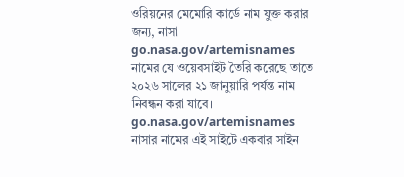ওরিয়নের মেমোরি কার্ডে নাম যুক্ত করার জন্য, নাসা go.nasa.gov/artemisnames নামের যে ওয়েবসাইট তৈরি করেছে তাতে ২০২৬ সালের ২১ জানুয়ারি পর্যন্ত নাম নিবন্ধন করা যাবে।
go.nasa.gov/artemisnames নাসার নামের এই সাইটে একবার সাইন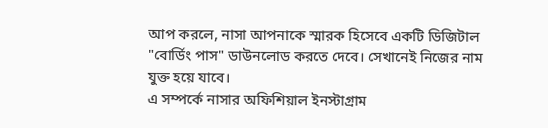আপ করলে, নাসা আপনাকে স্মারক হিসেবে একটি ডিজিটাল "বোর্ডিং পাস" ডাউনলোড করতে দেবে। সেখানেই নিজের নাম যুক্ত হয়ে যাবে।
এ সম্পর্কে নাসার অফিশিয়াল ইনস্টাগ্রাম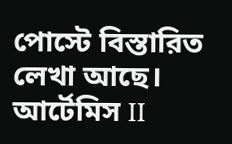পোস্টে বিস্তারিত লেখা আছে।
আর্টেমিস II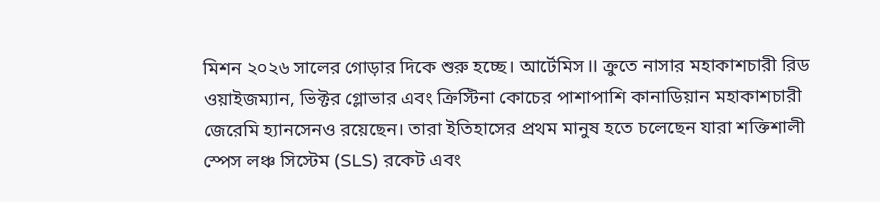মিশন ২০২৬ সালের গোড়ার দিকে শুরু হচ্ছে। আর্টেমিস II ক্রুতে নাসার মহাকাশচারী রিড ওয়াইজম্যান, ভিক্টর গ্লোভার এবং ক্রিস্টিনা কোচের পাশাপাশি কানাডিয়ান মহাকাশচারী জেরেমি হ্যানসেনও রয়েছেন। তারা ইতিহাসের প্রথম মানুষ হতে চলেছেন যারা শক্তিশালী স্পেস লঞ্চ সিস্টেম (SLS) রকেট এবং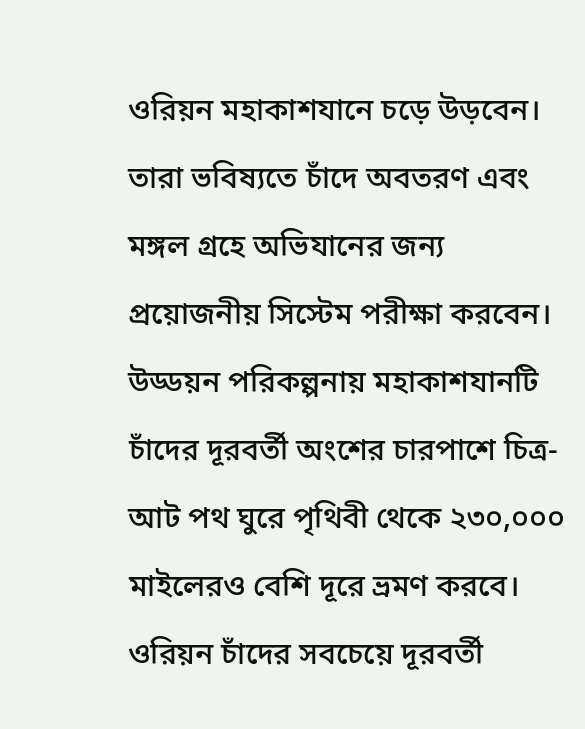ওরিয়ন মহাকাশযানে চড়ে উড়বেন।
তারা ভবিষ্যতে চাঁদে অবতরণ এবং মঙ্গল গ্রহে অভিযানের জন্য প্রয়োজনীয় সিস্টেম পরীক্ষা করবেন।
উড্ডয়ন পরিকল্পনায় মহাকাশযানটি চাঁদের দূরবর্তী অংশের চারপাশে চিত্র-আট পথ ঘুরে পৃথিবী থেকে ২৩০,০০০ মাইলেরও বেশি দূরে ভ্রমণ করবে। ওরিয়ন চাঁদের সবচেয়ে দূরবর্তী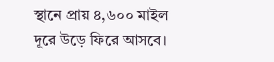স্থানে প্রায় ৪,৬০০ মাইল দূরে উড়ে ফিরে আসবে।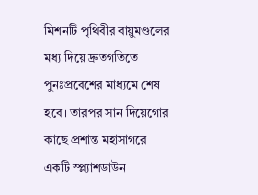মিশনটি পৃথিবীর বায়ুমণ্ডলের মধ্য দিয়ে দ্রুতগতিতে পুনঃপ্রবেশের মাধ্যমে শেষ হবে। তারপর সান দিয়েগোর কাছে প্রশান্ত মহাসাগরে একটি স্প্ল্যাশডাউন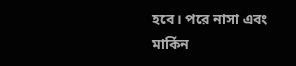হবে। পরে নাসা এবং মার্কিন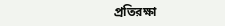প্রতিরক্ষা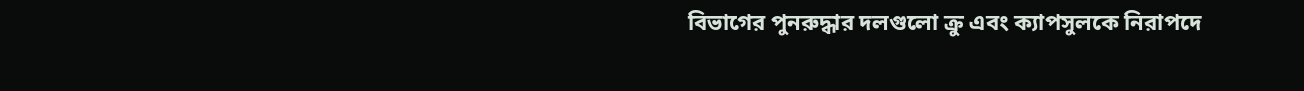বিভাগের পুনরুদ্ধার দলগুলো ক্রু এবং ক্যাপসুলকে নিরাপদে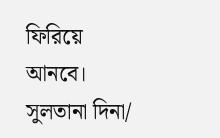ফিরিয়ে আনবে।
সুলতানা দিনা/